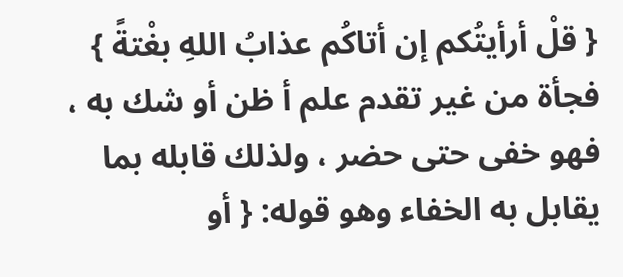{ قلْ أرأيتُكم إن أتاكُم عذابُ اللهِ بغْتةً } فجأة من غير تقدم علم أ ظن أو شك به ، فهو خفى حتى حضر ، ولذلك قابله بما يقابل به الخفاء وهو قوله: { أو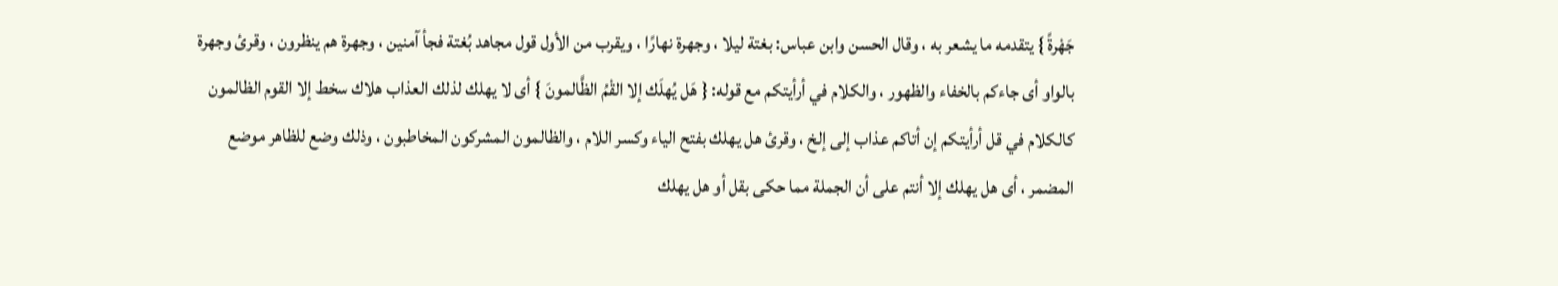جَهْرةً } يتقدمه ما يشعر به ، وقال الحسن وابن عباس: بغتة ليلا ، وجهرة نهارًا ، ويقرب من الأول قول مجاهد بُغتة فجأ آمنين ، وجهرة هم ينظرون ، وقرئ وجهرة بالواو أى جاءكم بالخفاء والظهور ، والكلام في أرأيتكم مع قوله: { هَل يُهلَك إلا القْمُ الظَّالمونَ } أى لا يهلك لذلك العذاب هلاك سخط إلا القوم الظالمون كالكلام في قل أرأيتكم إن أتاكم عذاب إلى إلخ ، وقرئ هل يهلك بفتح الياء وكسر اللام ، والظالمون المشركون المخاطبون ، وذلك وضع للظاهر موضع المضمر ، أى هل يهلك إلا أنتم على أن الجملة مما حكى بقل أو هل يهلك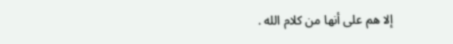إلا هم على أنها من كلام الله .